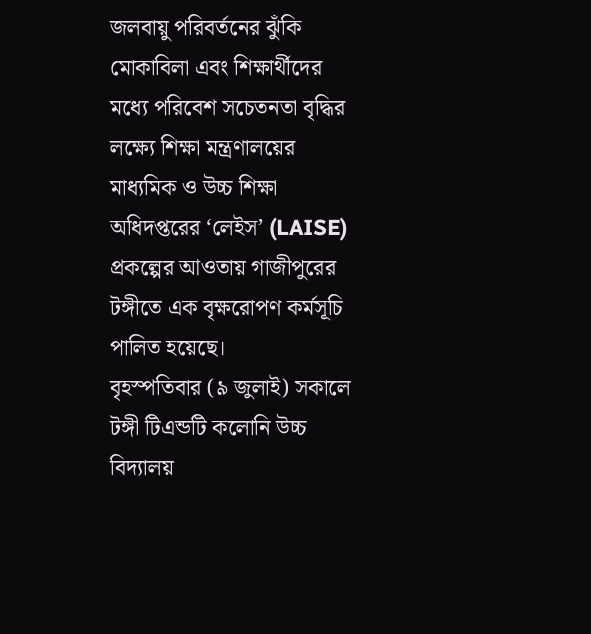জলবায়ু পরিবর্তনের ঝুঁকি মোকাবিলা এবং শিক্ষার্থীদের মধ্যে পরিবেশ সচেতনতা বৃদ্ধির লক্ষ্যে শিক্ষা মন্ত্রণালয়ের মাধ্যমিক ও উচ্চ শিক্ষা অধিদপ্তরের ‘লেইস’ (LAISE) প্রকল্পের আওতায় গাজীপুরের টঙ্গীতে এক বৃক্ষরোপণ কর্মসূচি পালিত হয়েছে।
বৃহস্পতিবার (৯ জুলাই) সকালে টঙ্গী টিএন্ডটি কলোনি উচ্চ বিদ্যালয়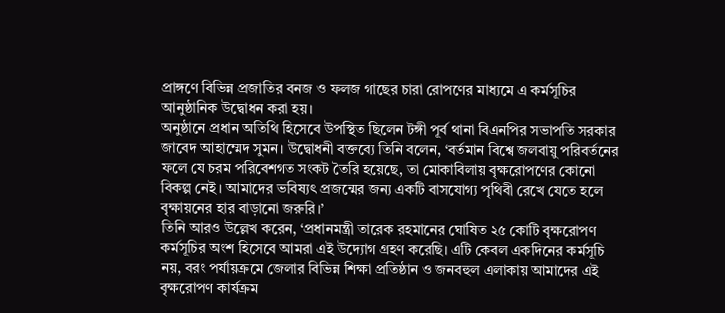প্রাঙ্গণে বিভিন্ন প্রজাতির বনজ ও ফলজ গাছের চারা রোপণের মাধ্যমে এ কর্মসূচির আনুষ্ঠানিক উদ্বোধন করা হয়।
অনুষ্ঠানে প্রধান অতিথি হিসেবে উপস্থিত ছিলেন টঙ্গী পূর্ব থানা বিএনপির সভাপতি সরকার জাবেদ আহাম্মেদ সুমন। উদ্বোধনী বক্তব্যে তিনি বলেন, ‘বর্তমান বিশ্বে জলবায়ু পরিবর্তনের ফলে যে চরম পরিবেশগত সংকট তৈরি হয়েছে, তা মোকাবিলায় বৃক্ষরোপণের কোনো বিকল্প নেই। আমাদের ভবিষ্যৎ প্রজন্মের জন্য একটি বাসযোগ্য পৃথিবী রেখে যেতে হলে বৃক্ষায়নের হার বাড়ানো জরুরি।’
তিনি আরও উল্লেখ করেন, ‘প্রধানমন্ত্রী তারেক রহমানের ঘোষিত ২৫ কোটি বৃক্ষরোপণ কর্মসূচির অংশ হিসেবে আমরা এই উদ্যোগ গ্রহণ করেছি। এটি কেবল একদিনের কর্মসূচি নয়, বরং পর্যায়ক্রমে জেলার বিভিন্ন শিক্ষা প্রতিষ্ঠান ও জনবহুল এলাকায় আমাদের এই বৃক্ষরোপণ কার্যক্রম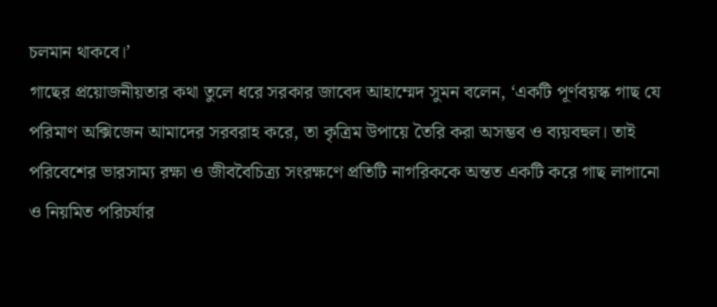চলমান থাকবে।’
গাছের প্রয়োজনীয়তার কথা তুলে ধরে সরকার জাবেদ আহাম্মেদ সুমন বলেন, ‘একটি পূর্ণবয়স্ক গাছ যে পরিমাণ অক্সিজেন আমাদের সরবরাহ করে, তা কৃত্রিম উপায়ে তৈরি করা অসম্ভব ও ব্যয়বহুল। তাই পরিবেশের ভারসাম্য রক্ষা ও জীববৈচিত্র্য সংরক্ষণে প্রতিটি নাগরিককে অন্তত একটি করে গাছ লাগানো ও নিয়মিত পরিচর্যার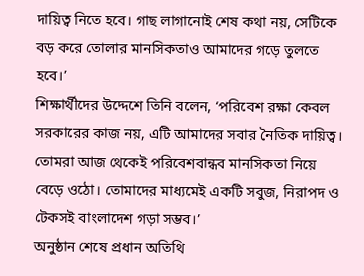দায়িত্ব নিতে হবে। গাছ লাগানোই শেষ কথা নয়, সেটিকে বড় করে তোলার মানসিকতাও আমাদের গড়ে তুলতে হবে।’
শিক্ষার্থীদের উদ্দেশে তিনি বলেন, ‘পরিবেশ রক্ষা কেবল সরকারের কাজ নয়, এটি আমাদের সবার নৈতিক দায়িত্ব। তোমরা আজ থেকেই পরিবেশবান্ধব মানসিকতা নিয়ে বেড়ে ওঠো। তোমাদের মাধ্যমেই একটি সবুজ, নিরাপদ ও টেকসই বাংলাদেশ গড়া সম্ভব।’
অনুষ্ঠান শেষে প্রধান অতিথি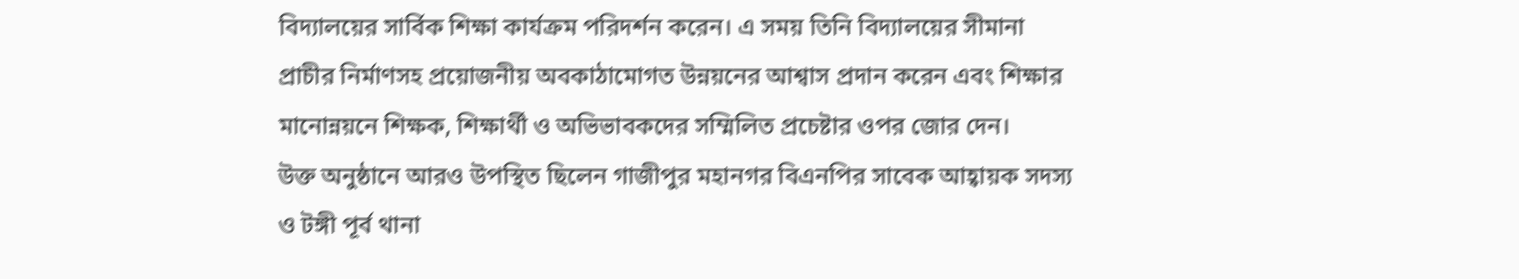বিদ্যালয়ের সার্বিক শিক্ষা কার্যক্রম পরিদর্শন করেন। এ সময় তিনি বিদ্যালয়ের সীমানা প্রাচীর নির্মাণসহ প্রয়োজনীয় অবকাঠামোগত উন্নয়নের আশ্বাস প্রদান করেন এবং শিক্ষার মানোন্নয়নে শিক্ষক, শিক্ষার্থী ও অভিভাবকদের সম্মিলিত প্রচেষ্টার ওপর জোর দেন।
উক্ত অনুষ্ঠানে আরও উপস্থিত ছিলেন গাজীপুর মহানগর বিএনপির সাবেক আহ্বায়ক সদস্য ও টঙ্গী পূর্ব থানা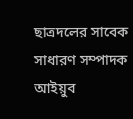ছাত্রদলের সাবেক সাধারণ সম্পাদক আইয়ুব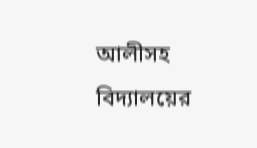আলীসহ বিদ্যালয়ের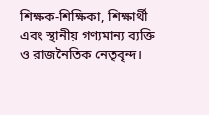শিক্ষক-শিক্ষিকা, শিক্ষার্থী এবং স্থানীয় গণ্যমান্য ব্যক্তি ও রাজনৈতিক নেতৃবৃন্দ।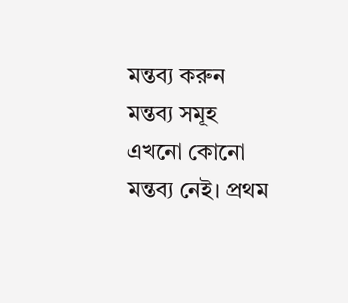মন্তব্য করুন
মন্তব্য সমূহ
এখনো কোনো মন্তব্য নেই। প্রথম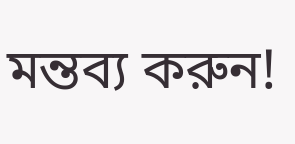মন্তব্য করুন!